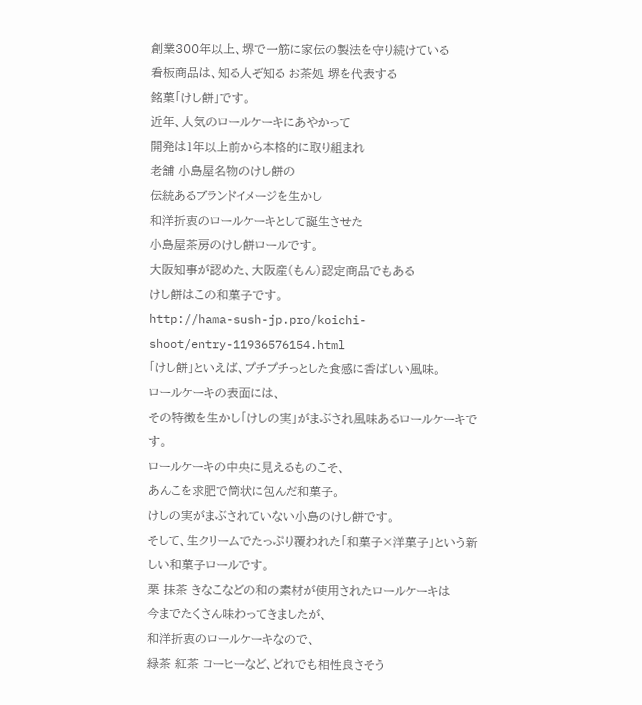創業300年以上、堺で一筋に家伝の製法を守り続けている
看板商品は、知る人ぞ知る お茶処 堺を代表する
銘菓「けし餅」です。
近年、人気のロールケーキにあやかって
開発は1年以上前から本格的に取り組まれ
老舗 小島屋名物のけし餅の
伝統あるブランドイメージを生かし
和洋折衷のロールケーキとして誕生させた
小島屋茶房のけし餅ロールです。
大阪知事が認めた、大阪産(もん)認定商品でもある
けし餅はこの和菓子です。
http://hama-sush-jp.pro/koichi-shoot/entry-11936576154.html
「けし餅」といえば、プチプチっとした食感に香ばしい風味。
ロールケーキの表面には、
その特徴を生かし「けしの実」がまぶされ風味あるロールケーキです。
ロールケーキの中央に見えるものこそ、
あんこを求肥で筒状に包んだ和菓子。
けしの実がまぶされていない小島のけし餅です。
そして、生クリームでたっぷり覆われた「和菓子×洋菓子」という新しい和菓子ロールです。
栗 抹茶 きなこなどの和の素材が使用されたロールケーキは
今までたくさん味わってきましたが、
和洋折衷のロールケーキなので、
緑茶 紅茶 コーヒーなど、どれでも相性良さそう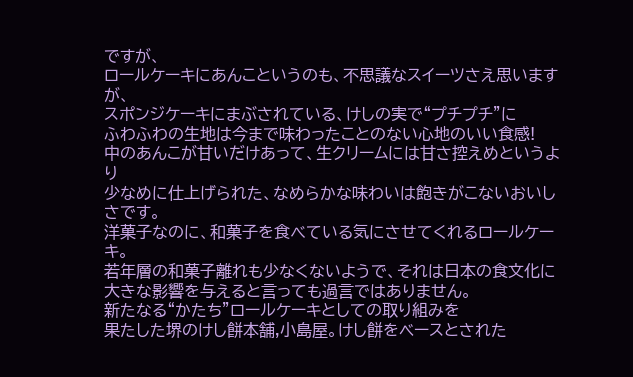ですが、
ロールケーキにあんこというのも、不思議なスイーツさえ思いますが、
スポンジケーキにまぶされている、けしの実で“プチプチ”に
ふわふわの生地は今まで味わったことのない心地のいい食感!
中のあんこが甘いだけあって、生クリームには甘さ控えめというより
少なめに仕上げられた、なめらかな味わいは飽きがこないおいしさです。
洋菓子なのに、和菓子を食べている気にさせてくれるロールケーキ。
若年層の和菓子離れも少なくないようで、それは日本の食文化に
大きな影響を与えると言っても過言ではありません。
新たなる“かたち”ロールケーキとしての取り組みを
果たした堺のけし餅本舗,小島屋。けし餅をベースとされた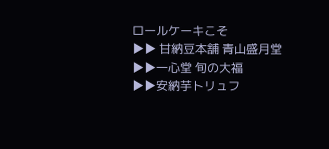ロールケーキこそ
▶▶ 甘納豆本舗 青山盛月堂
▶▶一心堂 旬の大福
▶▶安納芋トリュフ